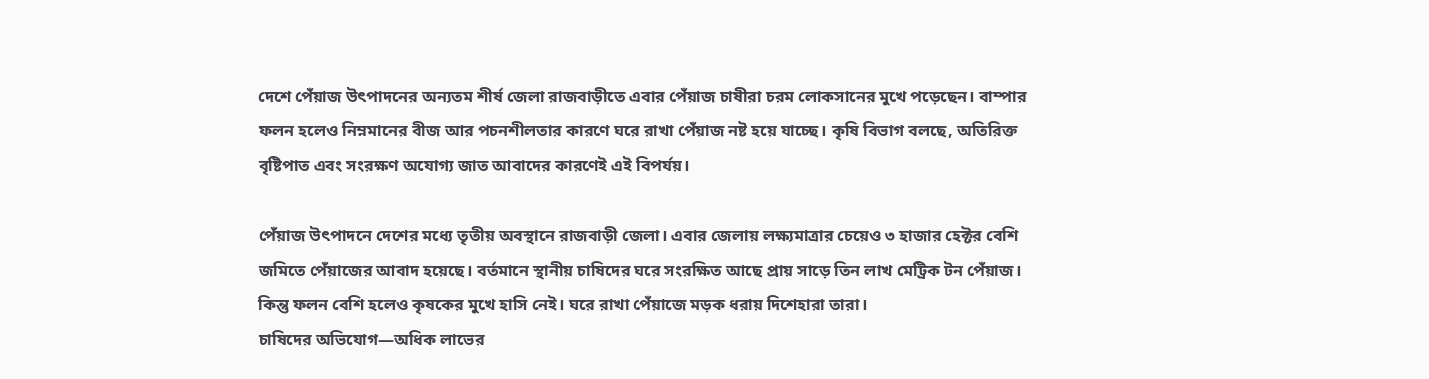দেশে পেঁয়াজ উৎপাদনের অন্যতম শীর্ষ জেলা রাজবাড়ীতে এবার পেঁয়াজ চাষীরা চরম লোকসানের মুখে পড়েছেন। বাম্পার ফলন হলেও নিম্নমানের বীজ আর পচনশীলতার কারণে ঘরে রাখা পেঁয়াজ নষ্ট হয়ে যাচ্ছে। কৃষি বিভাগ বলছে, অতিরিক্ত বৃষ্টিপাত এবং সংরক্ষণ অযোগ্য জাত আবাদের কারণেই এই বিপর্যয়।

পেঁয়াজ উৎপাদনে দেশের মধ্যে তৃতীয় অবস্থানে রাজবাড়ী জেলা। এবার জেলায় লক্ষ্যমাত্রার চেয়েও ৩ হাজার হেক্টর বেশি জমিতে পেঁয়াজের আবাদ হয়েছে। বর্তমানে স্থানীয় চাষিদের ঘরে সংরক্ষিত আছে প্রায় সাড়ে তিন লাখ মেট্রিক টন পেঁয়াজ। কিন্তু ফলন বেশি হলেও কৃষকের মুখে হাসি নেই। ঘরে রাখা পেঁয়াজে মড়ক ধরায় দিশেহারা তারা।
চাষিদের অভিযোগ—অধিক লাভের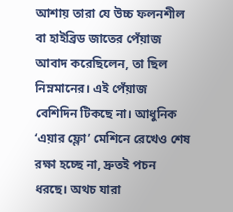আশায় তারা যে উচ্চ ফলনশীল বা হাইব্রিড জাতের পেঁয়াজ আবাদ করেছিলেন, তা ছিল নিম্নমানের। এই পেঁয়াজ বেশিদিন টিকছে না। আধুনিক ‘এয়ার ফ্লো’ মেশিনে রেখেও শেষ রক্ষা হচ্ছে না, দ্রুতই পচন ধরছে। অথচ যারা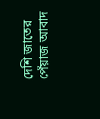দেশি জাতের পেঁয়াজ আবাদ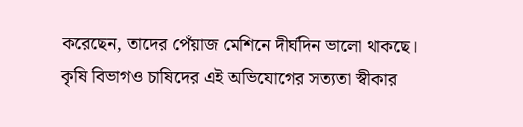করেছেন, তাদের পেঁয়াজ মেশিনে দীর্ঘদিন ভালো থাকছে।
কৃষি বিভাগও চাষিদের এই অভিযোগের সত্যতা স্বীকার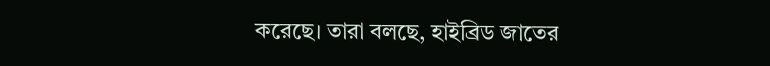করেছে। তারা বলছে, হাইব্রিড জাতের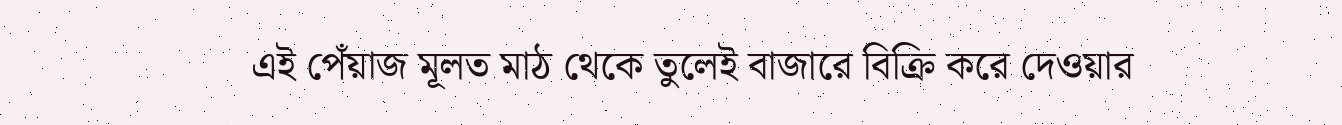এই পেঁয়াজ মূলত মাঠ থেকে তুলেই বাজারে বিক্রি করে দেওয়ার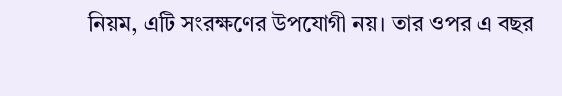নিয়ম, এটি সংরক্ষণের উপযোগী নয়। তার ওপর এ বছর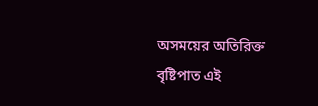অসময়ের অতিরিক্ত বৃষ্টিপাত এই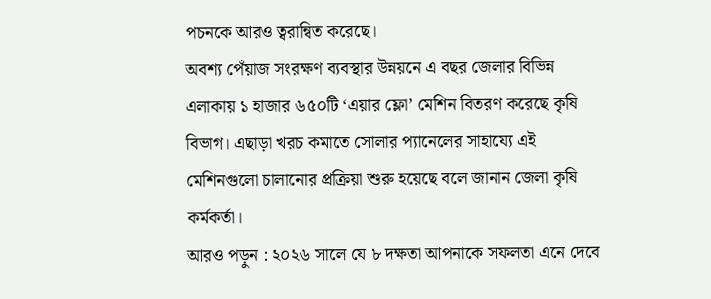পচনকে আরও ত্বরান্বিত করেছে।
অবশ্য পেঁয়াজ সংরক্ষণ ব্যবস্থার উন্নয়নে এ বছর জেলার বিভিন্ন এলাকায় ১ হাজার ৬৫০টি ‘এয়ার ফ্লো’ মেশিন বিতরণ করেছে কৃষি বিভাগ। এছাড়া খরচ কমাতে সোলার প্যানেলের সাহায্যে এই মেশিনগুলো চালানোর প্রক্রিয়া শুরু হয়েছে বলে জানান জেলা কৃষি কর্মকর্তা।
আরও পড়ুন : ২০২৬ সালে যে ৮ দক্ষতা আপনাকে সফলতা এনে দেবে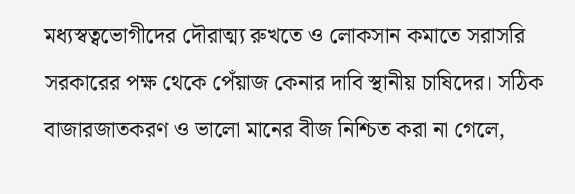মধ্যস্বত্বভোগীদের দৌরাত্ম্য রুখতে ও লোকসান কমাতে সরাসরি সরকারের পক্ষ থেকে পেঁয়াজ কেনার দাবি স্থানীয় চাষিদের। সঠিক বাজারজাতকরণ ও ভালো মানের বীজ নিশ্চিত করা না গেলে,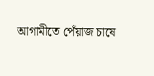আগামীতে পেঁয়াজ চাষে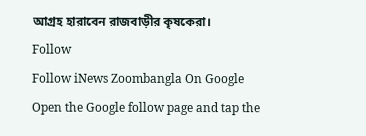আগ্রহ হারাবেন রাজবাড়ীর কৃষকেরা।
Follow
Follow iNews Zoombangla On Google
Open the Google follow page and tap the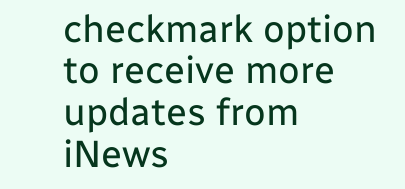checkmark option to receive more updates from iNews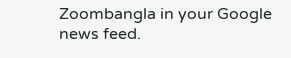Zoombangla in your Google news feed.